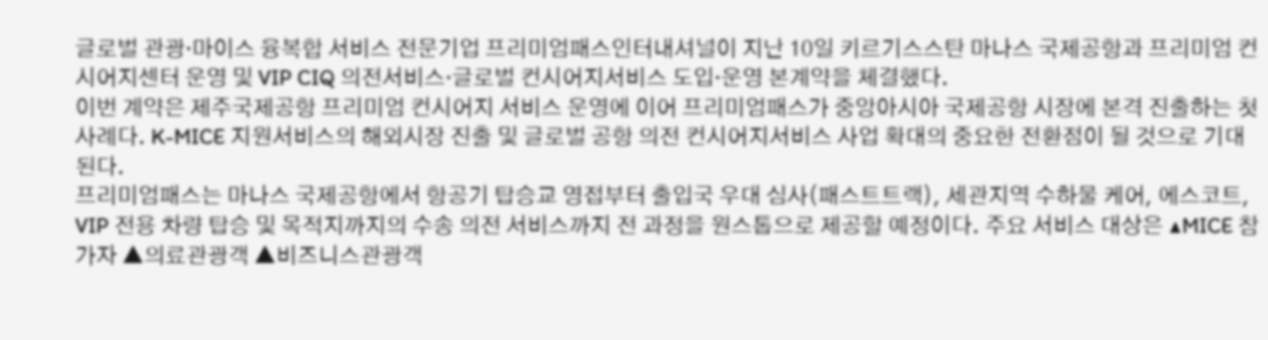글로벌 관광·마이스 융복합 서비스 전문기업 프리미엄패스인터내셔널이 지난 10일 키르기스스탄 마나스 국제공항과 프리미엄 컨시어지센터 운영 및 VIP CIQ 의전서비스·글로벌 컨시어지서비스 도입·운영 본계약을 체결했다.
이번 계약은 제주국제공항 프리미엄 컨시어지 서비스 운영에 이어 프리미엄패스가 중앙아시아 국제공항 시장에 본격 진출하는 첫 사례다. K-MICE 지원서비스의 해외시장 진출 및 글로벌 공항 의전 컨시어지서비스 사업 확대의 중요한 전환점이 될 것으로 기대된다.
프리미엄패스는 마나스 국제공항에서 항공기 탑승교 영접부터 출입국 우대 심사(패스트트랙), 세관지역 수하물 케어, 에스코트, VIP 전용 차량 탑승 및 목적지까지의 수송 의전 서비스까지 전 과정을 원스톱으로 제공할 예정이다. 주요 서비스 대상은 ▲MICE 참가자 ▲의료관광객 ▲비즈니스관광객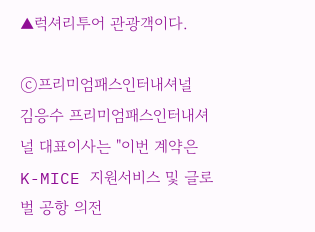▲럭셔리투어 관광객이다.

ⓒ프리미엄패스인터내셔널
김응수 프리미엄패스인터내셔널 대표이사는 "이번 계약은 K-MICE 지원서비스 및 글로벌 공항 의전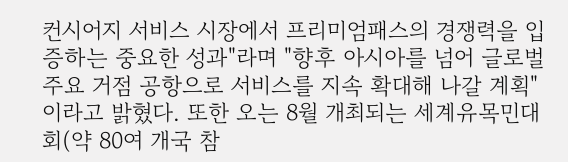컨시어지 서비스 시장에서 프리미엄패스의 경쟁력을 입증하는 중요한 성과"라며 "향후 아시아를 넘어 글로벌 주요 거점 공항으로 서비스를 지속 확대해 나갈 계획"이라고 밝혔다. 또한 오는 8월 개최되는 세계유목민대회(약 80여 개국 참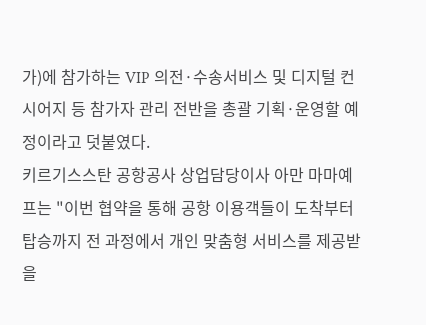가)에 참가하는 VIP 의전·수송서비스 및 디지털 컨시어지 등 참가자 관리 전반을 총괄 기획·운영할 예정이라고 덧붙였다.
키르기스스탄 공항공사 상업담당이사 아만 마마예프는 "이번 협약을 통해 공항 이용객들이 도착부터 탑승까지 전 과정에서 개인 맞춤형 서비스를 제공받을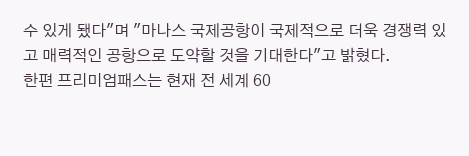수 있게 됐다"며 "마나스 국제공항이 국제적으로 더욱 경쟁력 있고 매력적인 공항으로 도약할 것을 기대한다"고 밝혔다.
한편 프리미엄패스는 현재 전 세계 60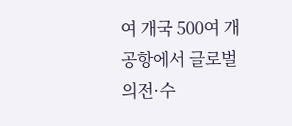여 개국 500여 개 공항에서 글로벌 의전·수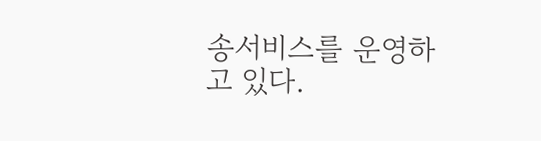송서비스를 운영하고 있다.